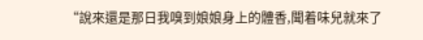“說來還是那日我嗅到娘娘身上的體香,聞着味兒就來了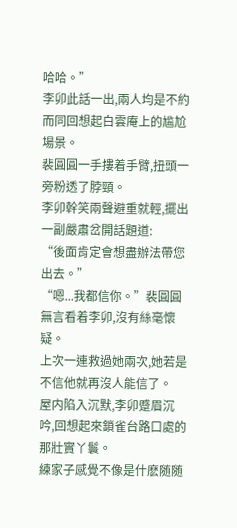哈哈。”
李卯此話一出,兩人均是不約而同回想起白雲庵上的尴尬場景。
裴圓圓一手摟着手臂,扭頭一旁粉透了脖頸。
李卯幹笑兩聲避重就輕,擺出一副嚴肅岔開話題道:
“後面肯定會想盡辦法帶您出去。”
“嗯...我都信你。”裴圓圓無言看着李卯,沒有絲毫懷疑。
上次一連救過她兩次,她若是不信他就再沒人能信了。
屋内陷入沉默,李卯蹙眉沉吟,回想起來鎖雀台路口處的那壯實丫鬟。
練家子感覺不像是什麽随随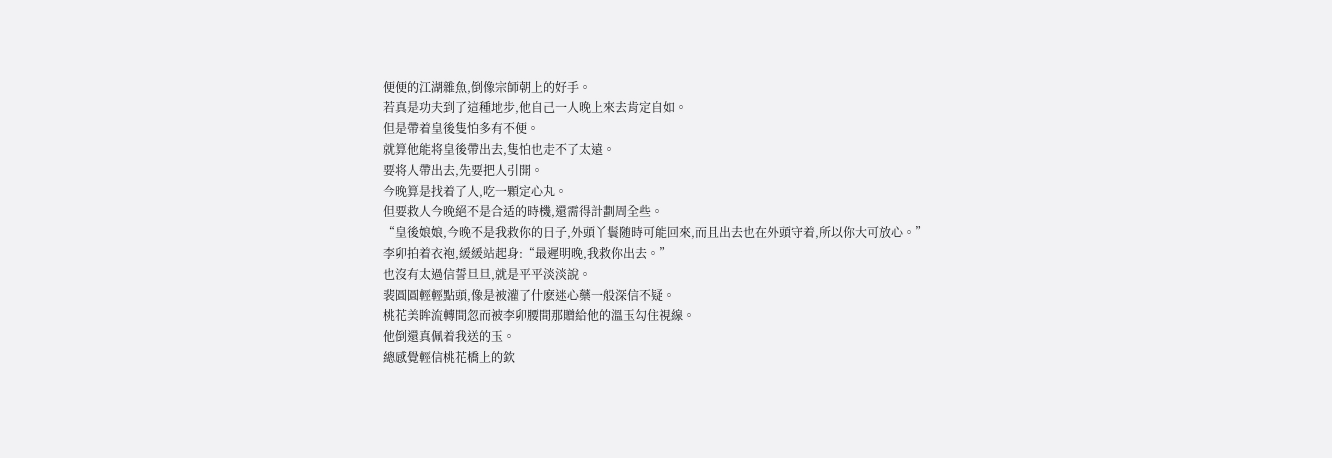便便的江湖雜魚,倒像宗師朝上的好手。
若真是功夫到了這種地步,他自己一人晚上來去肯定自如。
但是帶着皇後隻怕多有不便。
就算他能将皇後帶出去,隻怕也走不了太遠。
要将人帶出去,先要把人引開。
今晚算是找着了人,吃一顆定心丸。
但要救人今晚絕不是合适的時機,還需得計劃周全些。
“皇後娘娘,今晚不是我救你的日子,外頭丫鬟随時可能回來,而且出去也在外頭守着,所以你大可放心。”
李卯拍着衣袍,緩緩站起身:“最遲明晚,我救你出去。”
也沒有太過信誓旦旦,就是平平淡淡說。
裴圓圓輕輕點頭,像是被灌了什麽迷心藥一般深信不疑。
桃花美眸流轉間忽而被李卯腰間那贈給他的溫玉勾住視線。
他倒還真佩着我送的玉。
總感覺輕信桃花橋上的欽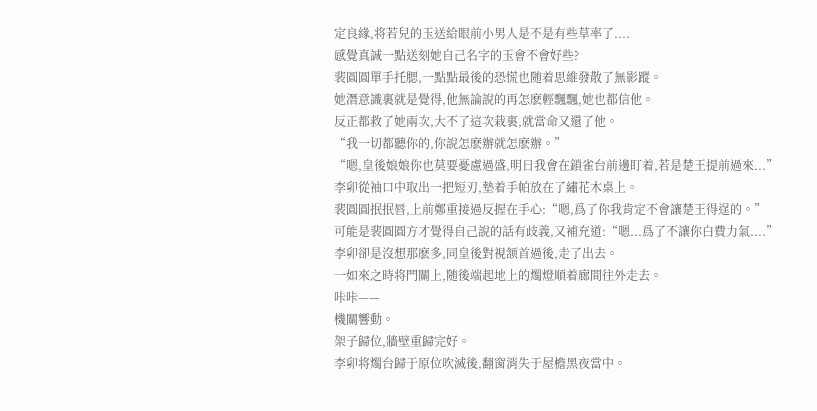定良緣,将若兒的玉送給眼前小男人是不是有些草率了....
感覺真誠一點送刻她自己名字的玉會不會好些?
裴圓圓單手托腮,一點點最後的恐慌也随着思維發散了無影蹤。
她潛意識裏就是覺得,他無論說的再怎麽輕飄飄,她也都信他。
反正都救了她兩次,大不了這次栽裏,就當命又還了他。
“我一切都聽你的,你說怎麽辦就怎麽辦。”
“嗯,皇後娘娘你也莫要憂慮過盛,明日我會在鎖雀台前邊盯着,若是楚王提前過來...”
李卯從袖口中取出一把短刃,墊着手帕放在了繡花木桌上。
裴圓圓抿抿唇,上前鄭重接過反握在手心:“嗯,爲了你我肯定不會讓楚王得逞的。”
可能是裴圓圓方才覺得自己說的話有歧義,又補充道:“嗯...爲了不讓你白費力氣....”
李卯卻是沒想那麽多,同皇後對視颔首過後,走了出去。
一如來之時将門關上,随後端起地上的燭燈順着廊間往外走去。
咔咔——
機關響動。
架子歸位,牆壁重歸完好。
李卯将燭台歸于原位吹滅後,翻窗消失于屋檐黑夜當中。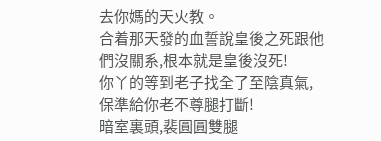去你媽的天火教。
合着那天發的血誓說皇後之死跟他們沒關系,根本就是皇後沒死!
你丫的等到老子找全了至陰真氣,保準給你老不尊腿打斷!
暗室裏頭,裴圓圓雙腿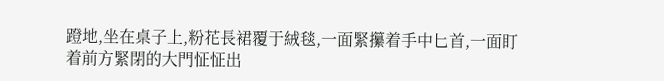蹬地,坐在桌子上,粉花長裙覆于絨毯,一面緊攥着手中匕首,一面盯着前方緊閉的大門怔怔出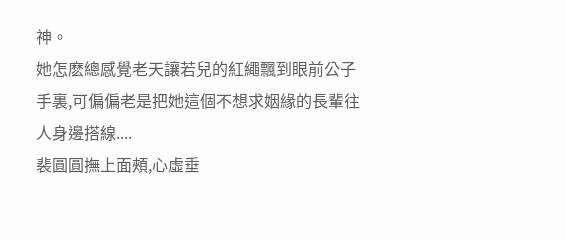神。
她怎麽總感覺老天讓若兒的紅繩飄到眼前公子手裏,可偏偏老是把她這個不想求姻緣的長輩往人身邊搭線....
裴圓圓撫上面頰,心虛垂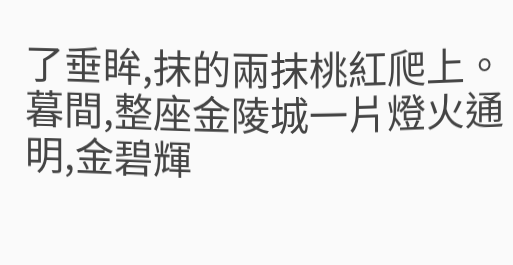了垂眸,抹的兩抹桃紅爬上。
暮間,整座金陵城一片燈火通明,金碧輝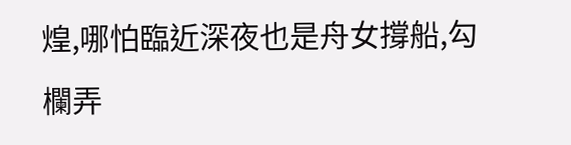煌,哪怕臨近深夜也是舟女撐船,勾欄弄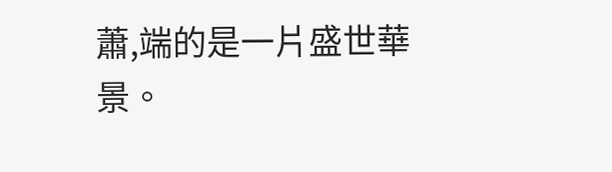蕭,端的是一片盛世華景。